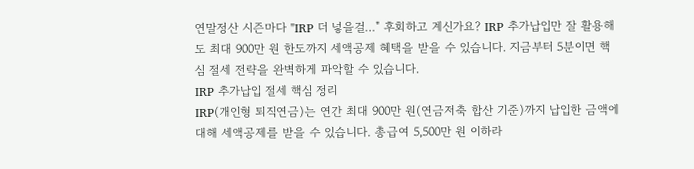연말정산 시즌마다 "IRP 더 넣을걸…" 후회하고 계신가요? IRP 추가납입만 잘 활용해도 최대 900만 원 한도까지 세액공제 혜택을 받을 수 있습니다. 지금부터 5분이면 핵심 절세 전략을 완벽하게 파악할 수 있습니다.
IRP 추가납입 절세 핵심 정리
IRP(개인형 퇴직연금)는 연간 최대 900만 원(연금저축 합산 기준)까지 납입한 금액에 대해 세액공제를 받을 수 있습니다. 총급여 5,500만 원 이하라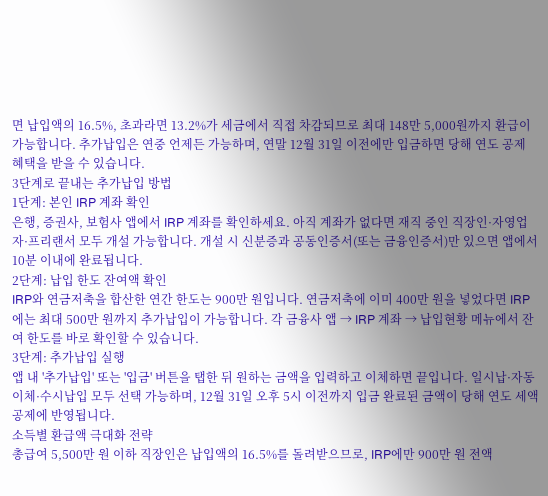면 납입액의 16.5%, 초과라면 13.2%가 세금에서 직접 차감되므로 최대 148만 5,000원까지 환급이 가능합니다. 추가납입은 연중 언제든 가능하며, 연말 12월 31일 이전에만 입금하면 당해 연도 공제 혜택을 받을 수 있습니다.
3단계로 끝내는 추가납입 방법
1단계: 본인 IRP 계좌 확인
은행, 증권사, 보험사 앱에서 IRP 계좌를 확인하세요. 아직 계좌가 없다면 재직 중인 직장인·자영업자·프리랜서 모두 개설 가능합니다. 개설 시 신분증과 공동인증서(또는 금융인증서)만 있으면 앱에서 10분 이내에 완료됩니다.
2단계: 납입 한도 잔여액 확인
IRP와 연금저축을 합산한 연간 한도는 900만 원입니다. 연금저축에 이미 400만 원을 넣었다면 IRP에는 최대 500만 원까지 추가납입이 가능합니다. 각 금융사 앱 → IRP 계좌 → 납입현황 메뉴에서 잔여 한도를 바로 확인할 수 있습니다.
3단계: 추가납입 실행
앱 내 '추가납입' 또는 '입금' 버튼을 탭한 뒤 원하는 금액을 입력하고 이체하면 끝입니다. 일시납·자동이체·수시납입 모두 선택 가능하며, 12월 31일 오후 5시 이전까지 입금 완료된 금액이 당해 연도 세액공제에 반영됩니다.
소득별 환급액 극대화 전략
총급여 5,500만 원 이하 직장인은 납입액의 16.5%를 돌려받으므로, IRP에만 900만 원 전액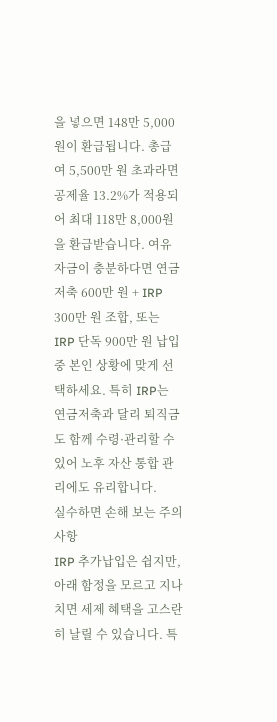을 넣으면 148만 5,000원이 환급됩니다. 총급여 5,500만 원 초과라면 공제율 13.2%가 적용되어 최대 118만 8,000원을 환급받습니다. 여유 자금이 충분하다면 연금저축 600만 원 + IRP 300만 원 조합, 또는 IRP 단독 900만 원 납입 중 본인 상황에 맞게 선택하세요. 특히 IRP는 연금저축과 달리 퇴직금도 함께 수령·관리할 수 있어 노후 자산 통합 관리에도 유리합니다.
실수하면 손해 보는 주의사항
IRP 추가납입은 쉽지만, 아래 함정을 모르고 지나치면 세제 혜택을 고스란히 날릴 수 있습니다. 특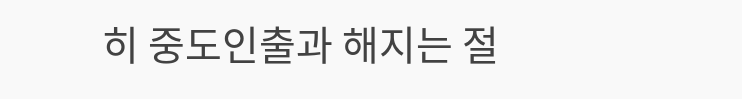히 중도인출과 해지는 절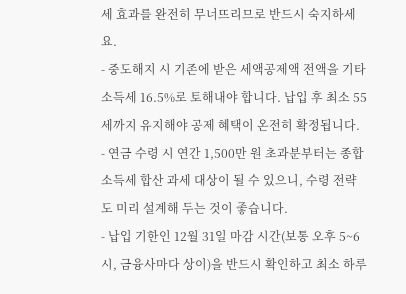세 효과를 완전히 무너뜨리므로 반드시 숙지하세요.
- 중도해지 시 기존에 받은 세액공제액 전액을 기타소득세 16.5%로 토해내야 합니다. 납입 후 최소 55세까지 유지해야 공제 혜택이 온전히 확정됩니다.
- 연금 수령 시 연간 1,500만 원 초과분부터는 종합소득세 합산 과세 대상이 될 수 있으니, 수령 전략도 미리 설계해 두는 것이 좋습니다.
- 납입 기한인 12월 31일 마감 시간(보통 오후 5~6시, 금융사마다 상이)을 반드시 확인하고 최소 하루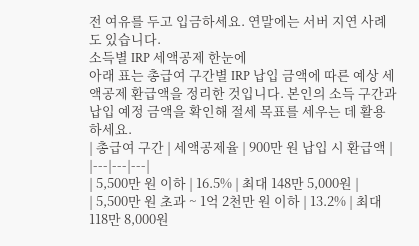전 여유를 두고 입금하세요. 연말에는 서버 지연 사례도 있습니다.
소득별 IRP 세액공제 한눈에
아래 표는 총급여 구간별 IRP 납입 금액에 따른 예상 세액공제 환급액을 정리한 것입니다. 본인의 소득 구간과 납입 예정 금액을 확인해 절세 목표를 세우는 데 활용하세요.
| 총급여 구간 | 세액공제율 | 900만 원 납입 시 환급액 |
|---|---|---|
| 5,500만 원 이하 | 16.5% | 최대 148만 5,000원 |
| 5,500만 원 초과 ~ 1억 2천만 원 이하 | 13.2% | 최대 118만 8,000원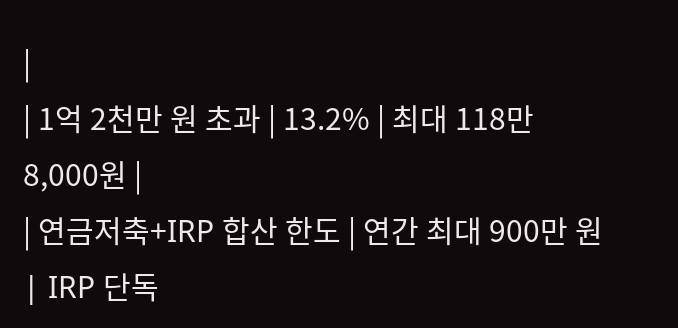|
| 1억 2천만 원 초과 | 13.2% | 최대 118만 8,000원 |
| 연금저축+IRP 합산 한도 | 연간 최대 900만 원 | IRP 단독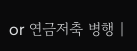or 연금저축 병행 |